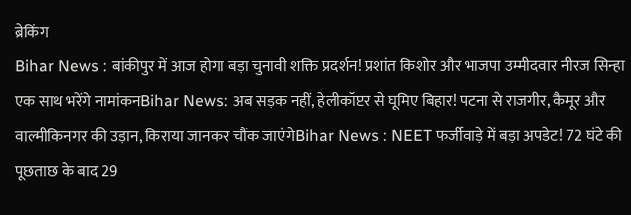ब्रेकिंग
Bihar News : बांकीपुर में आज होगा बड़ा चुनावी शक्ति प्रदर्शन! प्रशांत किशोर और भाजपा उम्मीदवार नीरज सिन्हा एक साथ भरेंगे नामांकनBihar News: अब सड़क नहीं, हेलीकॉप्टर से घूमिए बिहार! पटना से राजगीर, कैमूर और वाल्मीकिनगर की उड़ान, किराया जानकर चौंक जाएंगेBihar News : NEET फर्जीवाड़े में बड़ा अपडेट! 72 घंटे की पूछताछ के बाद 29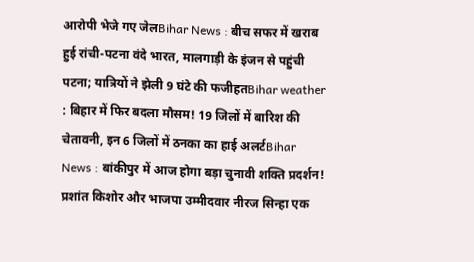आरोपी भेजे गए जेलBihar News : बीच सफर में खराब हुई रांची-पटना वंदे भारत, मालगाड़ी के इंजन से पहुंची पटना; यात्रियों ने झेली 9 घंटे की फजीहतBihar weather : बिहार में फिर बदला मौसम! 19 जिलों में बारिश की चेतावनी, इन 6 जिलों में ठनका का हाई अलर्टBihar News : बांकीपुर में आज होगा बड़ा चुनावी शक्ति प्रदर्शन! प्रशांत किशोर और भाजपा उम्मीदवार नीरज सिन्हा एक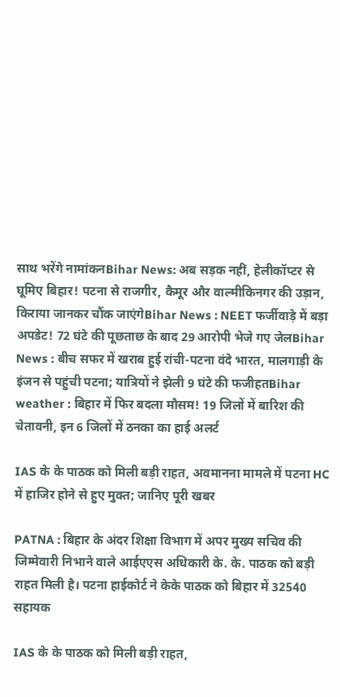साथ भरेंगे नामांकनBihar News: अब सड़क नहीं, हेलीकॉप्टर से घूमिए बिहार! पटना से राजगीर, कैमूर और वाल्मीकिनगर की उड़ान, किराया जानकर चौंक जाएंगेBihar News : NEET फर्जीवाड़े में बड़ा अपडेट! 72 घंटे की पूछताछ के बाद 29 आरोपी भेजे गए जेलBihar News : बीच सफर में खराब हुई रांची-पटना वंदे भारत, मालगाड़ी के इंजन से पहुंची पटना; यात्रियों ने झेली 9 घंटे की फजीहतBihar weather : बिहार में फिर बदला मौसम! 19 जिलों में बारिश की चेतावनी, इन 6 जिलों में ठनका का हाई अलर्ट

IAS के के पाठक को मिली बड़ी राहत, अवमानना मामले में पटना HC में हाजिर होने से हुए मुक्त; जानिए पूरी खबर

PATNA : बिहार के अंदर शिक्षा विभाग में अपर मुख्य सचिव की जिम्मेवारी निभाने वाले आईएएस अधिकारी के. के. पाठक को बड़ी राहत मिली है। पटना हाईकोर्ट ने केके पाठक को बिहार में 32540 सहायक

IAS के के पाठक को मिली बड़ी राहत,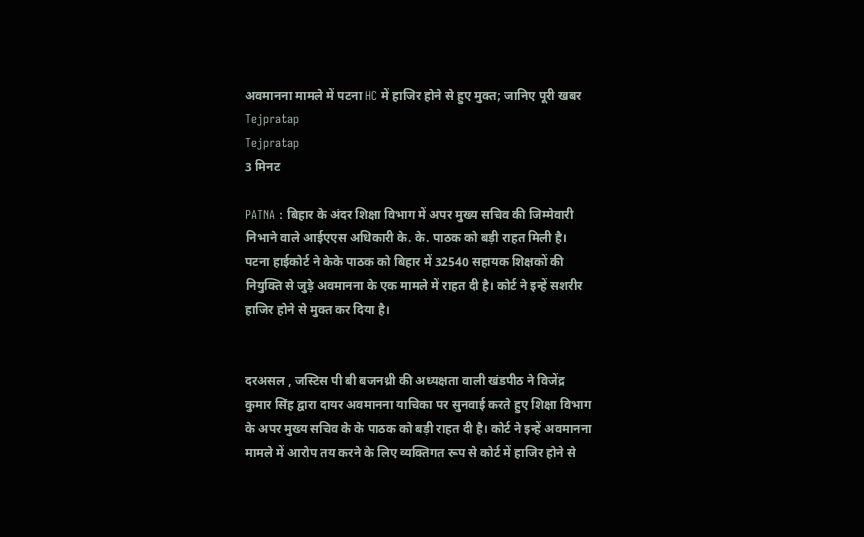अवमानना मामले में पटना HC में हाजिर होने से हुए मुक्त; जानिए पूरी खबर
Tejpratap
Tejpratap
3 मिनट

PATNA : बिहार के अंदर शिक्षा विभाग में अपर मुख्य सचिव की जिम्मेवारी निभाने वाले आईएएस अधिकारी के. के. पाठक को बड़ी राहत मिली है। पटना हाईकोर्ट ने केके पाठक को बिहार में 32540 सहायक शिक्षकों की नियुक्ति से जुड़े अवमानना के एक मामले में राहत दी है। कोर्ट ने इन्हें सशरीर हाजिर होने से मुक्त कर दिया है।


दरअसल , जस्टिस पी बी बजनथ्री की अध्यक्षता वाली खंडपीठ ने विजेंद्र कुमार सिंह द्वारा दायर अवमानना याचिका पर सुनवाई करते हुए शिक्षा विभाग के अपर मुख्य सचिव के के पाठक को बड़ी राहत दी है। कोर्ट ने इन्हें अवमानना मामले में आरोप तय करने के लिए व्यक्तिगत रूप से कोर्ट में हाजिर होने से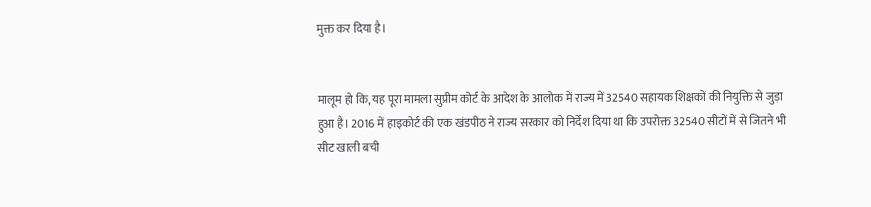मुक्त कर दिया है।


मालूम हो कि, यह पूरा मामला सुप्रीम कोर्ट के आदेश के आलोक में राज्य में 32540 सहायक शिक्षकों की नियुक्ति से जुड़ा हुआ है। 2016 में हाइकोर्ट की एक खंडपीठ ने राज्य सरकार को निर्देश दिया था कि उपरोक्त 32540 सीटों में से जितने भी सीट खाली बची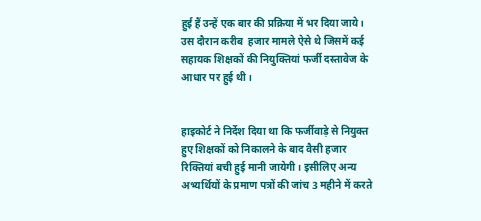हुई हैं उन्हें एक बार की प्रक्रिया में भर दिया जाये। उस दौरान करीब  हजार मामले ऐसे थे जिसमें कई सहायक शिक्षकों की नियुक्तियां फर्जी दस्तावेज के आधार पर हुई थी।


हाइकोर्ट ने निर्देश दिया था कि फर्जीवाड़े से नियुक्त हुए शिक्षकों को निकालने के बाद वैसी हजार रिक्तियां बची हुई मानी जायेगी। इसीलिए अन्य अभ्यर्थियों के प्रमाण पत्रों की जांच 3 महीने में करते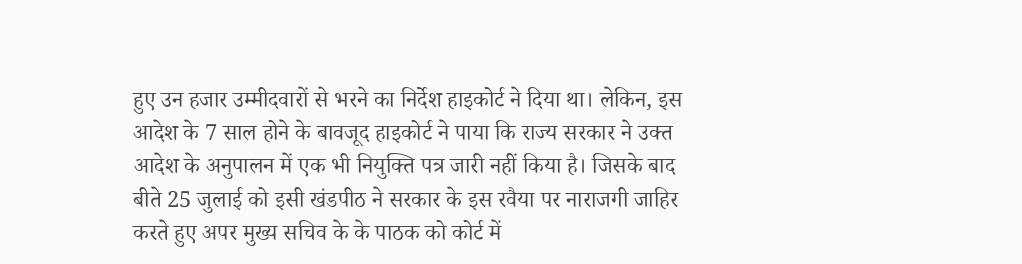हुए उन हजार उम्मीदवारों से भरने का निर्देश हाइकोर्ट ने दिया था। लेकिन, इस आदेश के 7 साल होने के बावजूद हाइकोर्ट ने पाया कि राज्य सरकार ने उक्त आदेश के अनुपालन में एक भी नियुक्ति पत्र जारी नहीं किया है। जिसके बाद बीते 25 जुलाई को इसी खंडपीठ ने सरकार के इस रवैया पर नाराजगी जाहिर करते हुए अपर मुख्य सचिव के के पाठक को कोर्ट में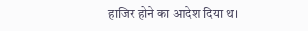हाजिर होने का आदेश दिया थ।